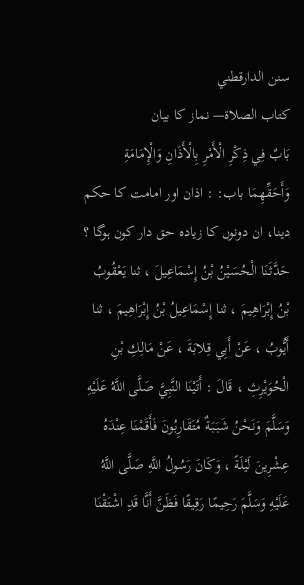سنن الدارقطني
كتاب الصلاة— نماز کا بیان
بَابٌ فِي ذِكْرِ الْأَمْرِ بِالْأَذَانِ وَالْإِمَامَةِ وَأَحَقِّهِمَا باب: : اذان اور امامت کا حکم دینا، ان دونوں کا زیادہ حق دار کون ہوگا ؟
حَدَّثَنَا الْحُسَيْنُ بْنُ إِسْمَاعِيلَ ، ثنا يَعْقُوبُ بْنُ إِبْرَاهِيمَ ، ثنا إِسْمَاعِيلُ بْنُ إِبْرَاهِيمَ ، ثنا أَيُّوبُ ، عَنْ أَبِي قِلابَةَ ، عَنْ مَالِكِ بْنِ الْحُوَيْرِثِ ، قَالَ : أَتَيْنَا النَّبِيَّ صَلَّى اللَّهُ عَلَيْهِ وَسَلَّمَ وَنَحْنُ شَبَبَةٌ مُتَقَارِبُونَ فَأَقَمْنَا عِنْدَهُ عِشْرِينَ لَيْلَةً ، وَكَانَ رَسُولُ اللَّهِ صَلَّى اللَّهُ عَلَيْهِ وَسَلَّمَ رَحِيمًا رَقِيقًا فَظَنَّ أَنَّا قَدِ اشْتَقْنَا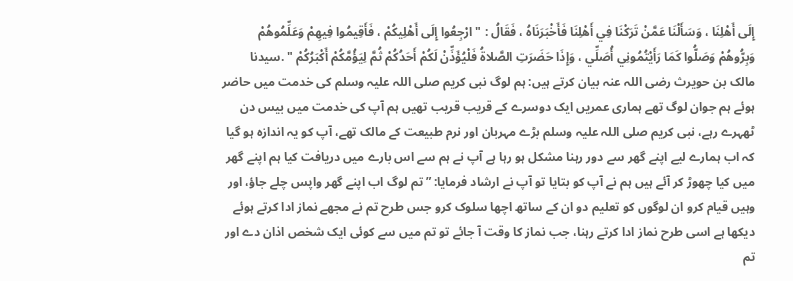إِلَى أَهْلِنَا ، وَسَأَلْنَا عَمَّنْ تَرَكْنَا فِي أَهْلِنَا فَأَخْبَرَنَاهُ ، فَقَالُ : " ارْجِعُوا إِلَى أَهْلِيكُمْ ، فَأَقِيمُوا فِيهِمْ وَعَلِّمُوهُمْ وَبِرُّوهُمْ وَصَلُّوا كَمَا رَأَيْتُمُونِي أُصَلِّي ، وَإِذَا حَضَرَتِ الصَّلاةُ فَلْيُؤَذِّنْ لَكُمْ أَحَدُكُمْ ثُمَّ لِيَؤُمَّكُمْ أَكْبَرُكُمْ " .سیدنا مالک بن حویرث رضی اللہ عنہ بیان کرتے ہیں: ہم لوگ نبی کریم صلی اللہ علیہ وسلم کی خدمت میں حاضر ہوئے ہم جوان لوگ تھے ہماری عمریں ایک دوسرے کے قریب قریب تھیں ہم آپ کی خدمت میں بیس دن ٹھہرے رہے، نبی کریم صلی اللہ علیہ وسلم بڑے مہربان اور نرم طبیعت کے مالک تھے، آپ کو یہ اندازہ ہو گیا کہ اب ہمارے لیے اپنے گھر سے دور رہنا مشکل ہو رہا ہے آپ نے ہم سے اس بارے میں دریافت کیا ہم اپنے گھر میں کیا چھوڑ کر آئے ہیں ہم نے آپ کو بتایا تو آپ نے ارشاد فرمایا: ”تم لوگ اب اپنے گھر واپس چلے جاؤ، اور وہیں قیام کرو ان لوگوں کو تعلیم دو ان کے ساتھ اچھا سلوک کرو جس طرح تم نے مجھے نماز ادا کرتے ہوئے دیکھا ہے اسی طرح نماز ادا کرتے رہنا، جب نماز کا وقت آ جائے تو تم میں سے کوئی ایک شخص اذان دے اور تم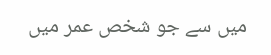میں سے جو شخص عمر میں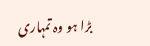بڑا ہو وہ تمہاری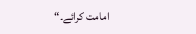امامت کرائے۔“